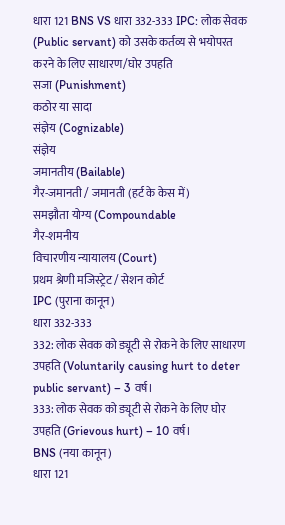धारा 121 BNS VS धारा 332-333 IPC: लोक सेवक (Public servant) को उसके कर्तव्य से भयोपरत करने के लिए साधारण/घोर उपहति
सजा (Punishment)
कठोर या सादा
संज्ञेय (Cognizable)
संज्ञेय
जमानतीय (Bailable)
गैर-जमानती / जमानती (हर्ट के केस में)
समझौता योग्य (Compoundable
गैर-शमनीय
विचारणीय न्यायालय (Court)
प्रथम श्रेणी मजिस्ट्रेट / सेशन कोर्ट
IPC (पुराना कानून)
धारा 332-333
332: लोक सेवक को ड्यूटी से रोकने के लिए साधारण उपहति (Voluntarily causing hurt to deter public servant) – 3 वर्ष।
333: लोक सेवक को ड्यूटी से रोकने के लिए घोर उपहति (Grievous hurt) – 10 वर्ष।
BNS (नया कानून)
धारा 121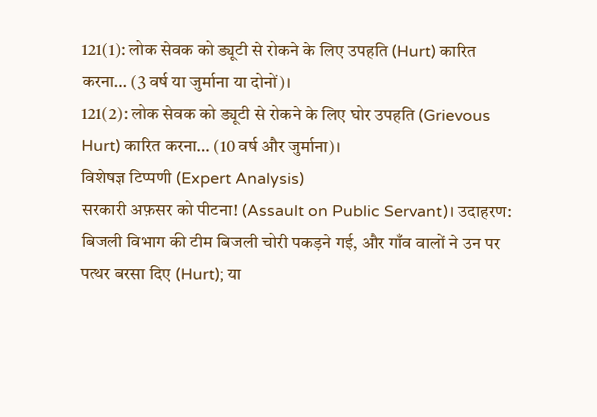121(1): लोक सेवक को ड्यूटी से रोकने के लिए उपहति (Hurt) कारित करना… (3 वर्ष या जुर्माना या दोनों)।
121(2): लोक सेवक को ड्यूटी से रोकने के लिए घोर उपहति (Grievous Hurt) कारित करना… (10 वर्ष और जुर्माना)।
विशेषज्ञ टिप्पणी (Expert Analysis)
सरकारी अफ़सर को पीटना! (Assault on Public Servant)। उदाहरण: बिजली विभाग की टीम बिजली चोरी पकड़ने गई, और गाँव वालों ने उन पर पत्थर बरसा दिए (Hurt); या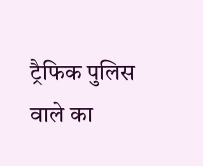ट्रैफिक पुलिस वाले का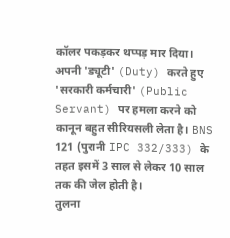कॉलर पकड़कर थप्पड़ मार दिया। अपनी 'ड्यूटी' (Duty) करते हुए 'सरकारी कर्मचारी' (Public Servant) पर हमला करने को कानून बहुत सीरियसली लेता है। BNS 121 (पुरानी IPC 332/333) के तहत इसमें 3 साल से लेकर 10 साल तक की जेल होती है।
तुलना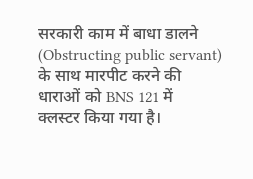सरकारी काम में बाधा डालने (Obstructing public servant) के साथ मारपीट करने की धाराओं को BNS 121 में क्लस्टर किया गया है।